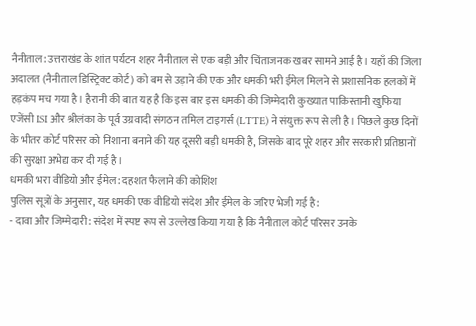नैनीताल: उत्तराखंड के शांत पर्यटन शहर नैनीताल से एक बड़ी और चिंताजनक खबर सामने आई है। यहाँ की जिला अदालत (नैनीताल डिस्ट्रिक्ट कोर्ट) को बम से उड़ाने की एक और धमकी भरी ईमेल मिलने से प्रशासनिक हलकों में हड़कंप मच गया है। हैरानी की बात यह है कि इस बार इस धमकी की जिम्मेदारी कुख्यात पाकिस्तानी खुफिया एजेंसी ISI और श्रीलंका के पूर्व उग्रवादी संगठन तमिल टाइगर्स (LTTE) ने संयुक्त रूप से ली है। पिछले कुछ दिनों के भीतर कोर्ट परिसर को निशाना बनाने की यह दूसरी बड़ी धमकी है, जिसके बाद पूरे शहर और सरकारी प्रतिष्ठानों की सुरक्षा अभेद्य कर दी गई है।
धमकी भरा वीडियो और ईमेल: दहशत फैलाने की कोशिश
पुलिस सूत्रों के अनुसार, यह धमकी एक वीडियो संदेश और ईमेल के जरिए भेजी गई है:
- दावा और जिम्मेदारी: संदेश में स्पष्ट रूप से उल्लेख किया गया है कि नैनीताल कोर्ट परिसर उनके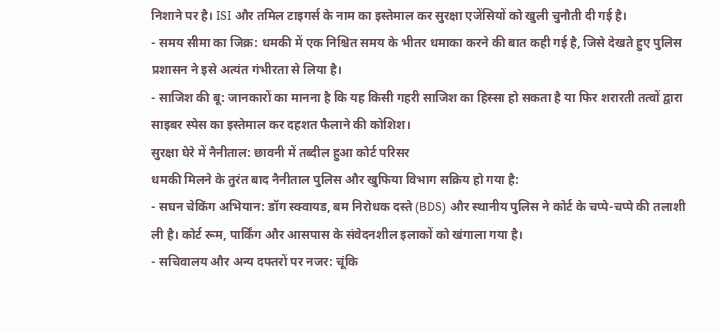निशाने पर है। ISI और तमिल टाइगर्स के नाम का इस्तेमाल कर सुरक्षा एजेंसियों को खुली चुनौती दी गई है।
- समय सीमा का जिक्र: धमकी में एक निश्चित समय के भीतर धमाका करने की बात कही गई है, जिसे देखते हुए पुलिस प्रशासन ने इसे अत्यंत गंभीरता से लिया है।
- साजिश की बू: जानकारों का मानना है कि यह किसी गहरी साजिश का हिस्सा हो सकता है या फिर शरारती तत्वों द्वारा साइबर स्पेस का इस्तेमाल कर दहशत फैलाने की कोशिश।
सुरक्षा घेरे में नैनीताल: छावनी में तब्दील हुआ कोर्ट परिसर
धमकी मिलने के तुरंत बाद नैनीताल पुलिस और खुफिया विभाग सक्रिय हो गया है:
- सघन चेकिंग अभियान: डॉग स्क्वायड, बम निरोधक दस्ते (BDS) और स्थानीय पुलिस ने कोर्ट के चप्पे-चप्पे की तलाशी ली है। कोर्ट रूम, पार्किंग और आसपास के संवेदनशील इलाकों को खंगाला गया है।
- सचिवालय और अन्य दफ्तरों पर नजर: चूंकि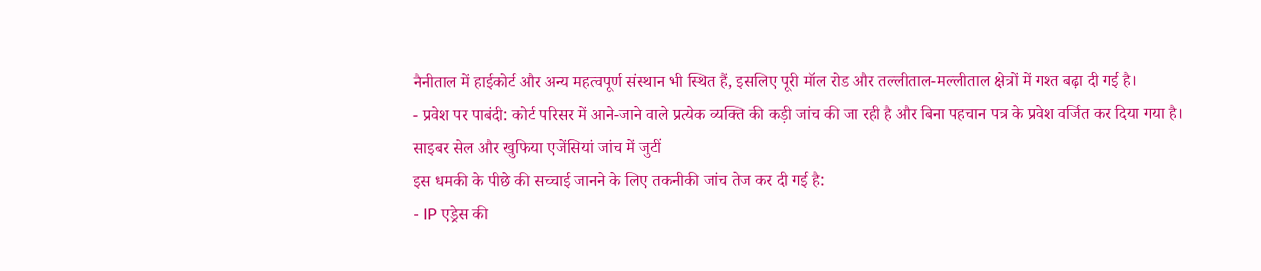नैनीताल में हाईकोर्ट और अन्य महत्वपूर्ण संस्थान भी स्थित हैं, इसलिए पूरी मॉल रोड और तल्लीताल-मल्लीताल क्षेत्रों में गश्त बढ़ा दी गई है।
- प्रवेश पर पाबंदी: कोर्ट परिसर में आने-जाने वाले प्रत्येक व्यक्ति की कड़ी जांच की जा रही है और बिना पहचान पत्र के प्रवेश वर्जित कर दिया गया है।
साइबर सेल और खुफिया एजेंसियां जांच में जुटीं
इस धमकी के पीछे की सच्चाई जानने के लिए तकनीकी जांच तेज कर दी गई है:
- IP एड्रेस की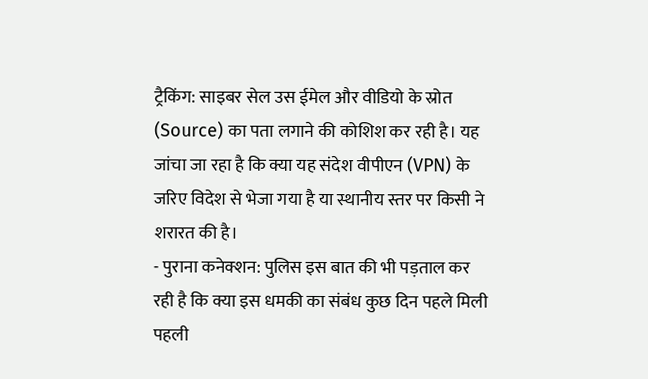ट्रैकिंग: साइबर सेल उस ईमेल और वीडियो के स्रोत (Source) का पता लगाने की कोशिश कर रही है। यह जांचा जा रहा है कि क्या यह संदेश वीपीएन (VPN) के जरिए विदेश से भेजा गया है या स्थानीय स्तर पर किसी ने शरारत की है।
- पुराना कनेक्शन: पुलिस इस बात की भी पड़ताल कर रही है कि क्या इस धमकी का संबंध कुछ दिन पहले मिली पहली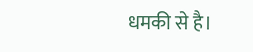धमकी से है।